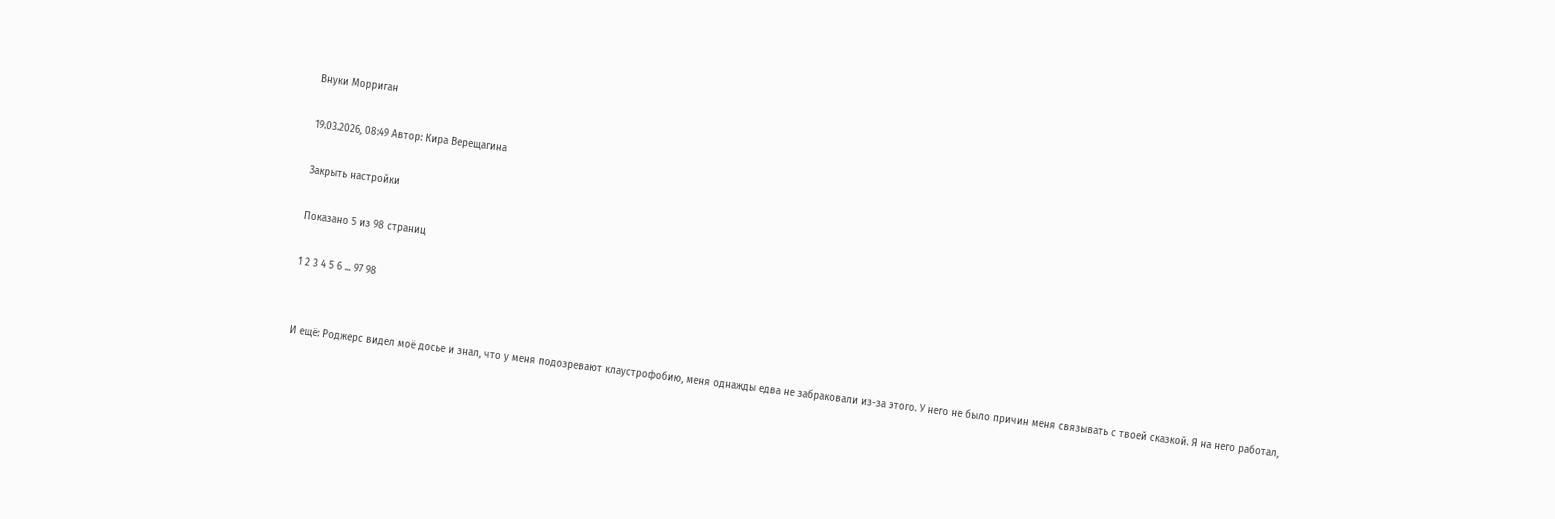Внуки Морриган

19.03.2026, 08:49 Автор: Кира Верещагина

Закрыть настройки

Показано 5 из 98 страниц

1 2 3 4 5 6 ... 97 98


И ещё: Роджерс видел моё досье и знал, что у меня подозревают клаустрофобию, меня однажды едва не забраковали из-за этого. У него не было причин меня связывать с твоей сказкой. Я на него работал,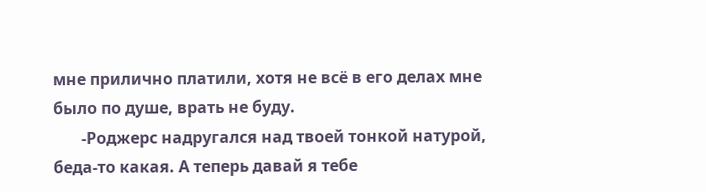мне прилично платили, хотя не всё в его делах мне было по душе, врать не буду.
       -Роджерс надругался над твоей тонкой натурой, беда-то какая. А теперь давай я тебе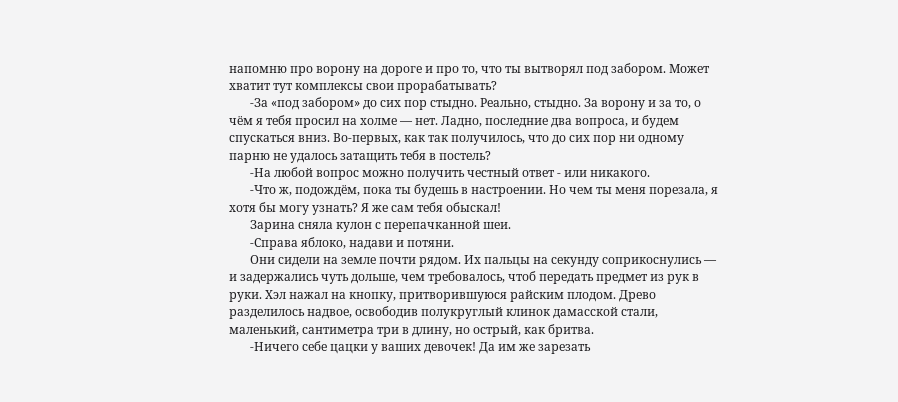напомню про ворону на дороге и про то, что ты вытворял под забором. Может хватит тут комплексы свои прорабатывать?
       -За «под забором» до сих пор стыдно. Реально, стыдно. За ворону и за то, о чём я тебя просил на холме — нет. Ладно, последние два вопроса, и будем спускаться вниз. Во-первых, как так получилось, что до сих пор ни одному парню не удалось затащить тебя в постель?
       -На любой вопрос можно получить честный ответ - или никакого.
       -Что ж, подождём, пока ты будешь в настроении. Но чем ты меня порезала, я хотя бы могу узнать? Я же сам тебя обыскал!
       Зарина сняла кулон с перепачканной шеи.
       -Справа яблоко, надави и потяни.
       Они сидели на земле почти рядом. Их пальцы на секунду соприкоснулись — и задержались чуть дольше, чем требовалось, чтоб передать предмет из рук в руки. Хэл нажал на кнопку, притворившуюся райским плодом. Древо разделилось надвое, освободив полукруглый клинок дамасской стали, маленький, сантиметра три в длину, но острый, как бритва.
       -Ничего себе цацки у ваших девочек! Да им же зарезать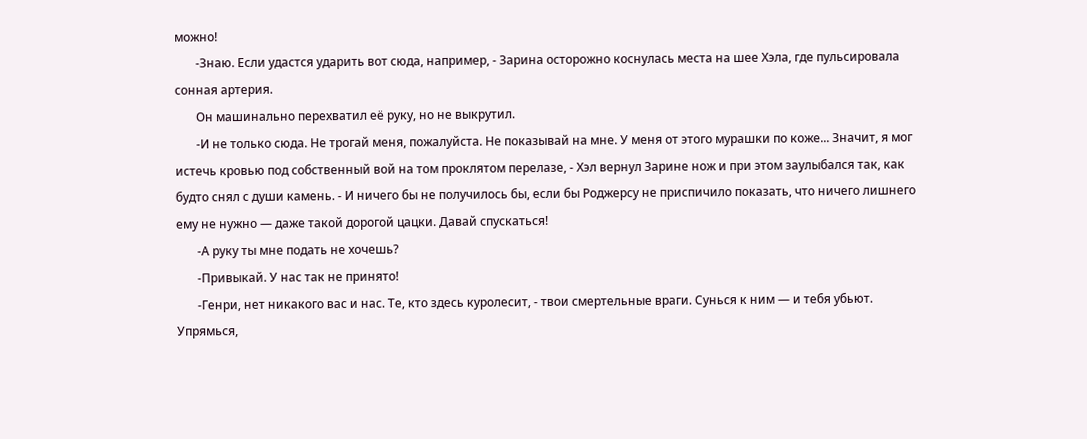можно!
       -Знаю. Если удастся ударить вот сюда, например, - Зарина осторожно коснулась места на шее Хэла, где пульсировала сонная артерия.
       Он машинально перехватил её руку, но не выкрутил.
       -И не только сюда. Не трогай меня, пожалуйста. Не показывай на мне. У меня от этого мурашки по коже... Значит, я мог истечь кровью под собственный вой на том проклятом перелазе, - Хэл вернул Зарине нож и при этом заулыбался так, как будто снял с души камень. - И ничего бы не получилось бы, если бы Роджерсу не приспичило показать, что ничего лишнего ему не нужно — даже такой дорогой цацки. Давай спускаться!
       -А руку ты мне подать не хочешь?
       -Привыкай. У нас так не принято!
       -Генри, нет никакого вас и нас. Те, кто здесь куролесит, - твои смертельные враги. Сунься к ним — и тебя убьют. Упрямься,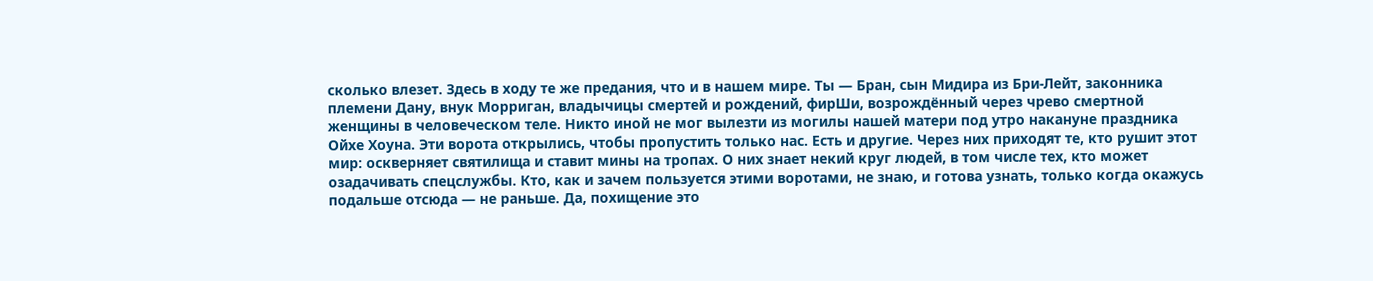сколько влезет. Здесь в ходу те же предания, что и в нашем мире. Ты — Бран, сын Мидира из Бри-Лейт, законника племени Дану, внук Морриган, владычицы смертей и рождений, фирШи, возрождённый через чрево смертной женщины в человеческом теле. Никто иной не мог вылезти из могилы нашей матери под утро накануне праздника Ойхе Хоуна. Эти ворота открылись, чтобы пропустить только нас. Есть и другие. Через них приходят те, кто рушит этот мир: оскверняет святилища и ставит мины на тропах. О них знает некий круг людей, в том числе тех, кто может озадачивать спецслужбы. Кто, как и зачем пользуется этими воротами, не знаю, и готова узнать, только когда окажусь подальше отсюда — не раньше. Да, похищение это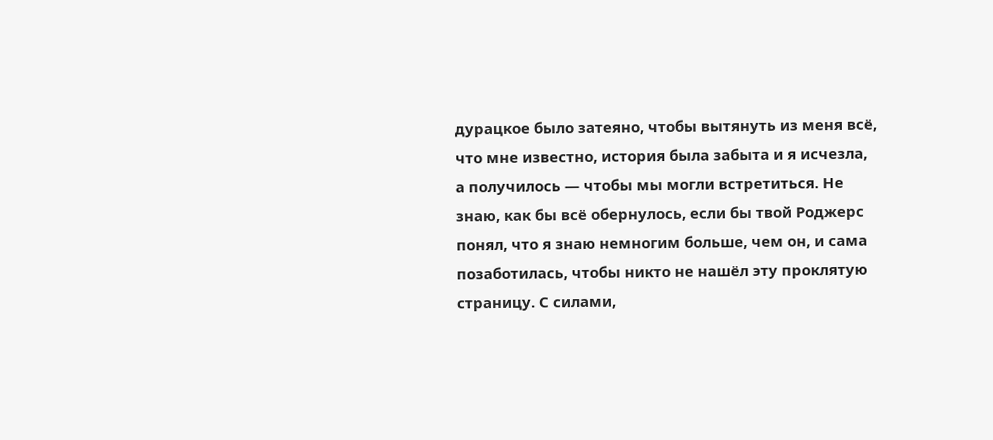дурацкое было затеяно, чтобы вытянуть из меня всё, что мне известно, история была забыта и я исчезла, а получилось — чтобы мы могли встретиться. Не знаю, как бы всё обернулось, если бы твой Роджерс понял, что я знаю немногим больше, чем он, и сама позаботилась, чтобы никто не нашёл эту проклятую страницу. С силами,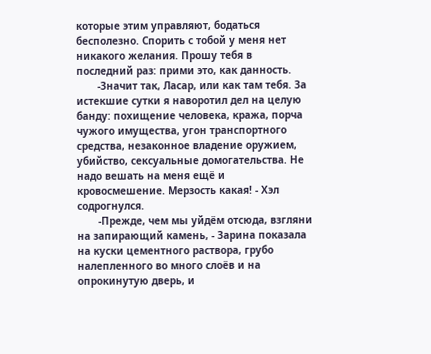которые этим управляют, бодаться бесполезно. Спорить с тобой у меня нет никакого желания. Прошу тебя в последний раз: прими это, как данность.
       -Значит так, Ласар, или как там тебя. За истекшие сутки я наворотил дел на целую банду: похищение человека, кража, порча чужого имущества, угон транспортного средства, незаконное владение оружием, убийство, сексуальные домогательства. Не надо вешать на меня ещё и кровосмешение. Мерзость какая! - Хэл содрогнулся.
       -Прежде, чем мы уйдём отсюда, взгляни на запирающий камень, - Зарина показала на куски цементного раствора, грубо налепленного во много слоёв и на опрокинутую дверь, и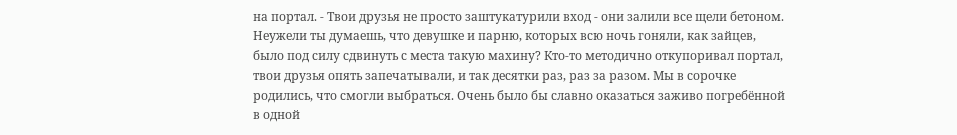на портал. - Твои друзья не просто заштукатурили вход - они залили все щели бетоном. Неужели ты думаешь, что девушке и парню, которых всю ночь гоняли, как зайцев, было под силу сдвинуть с места такую махину? Кто-то методично откупоривал портал, твои друзья опять запечатывали, и так десятки раз, раз за разом. Мы в сорочке родились, что смогли выбраться. Очень было бы славно оказаться заживо погребённой в одной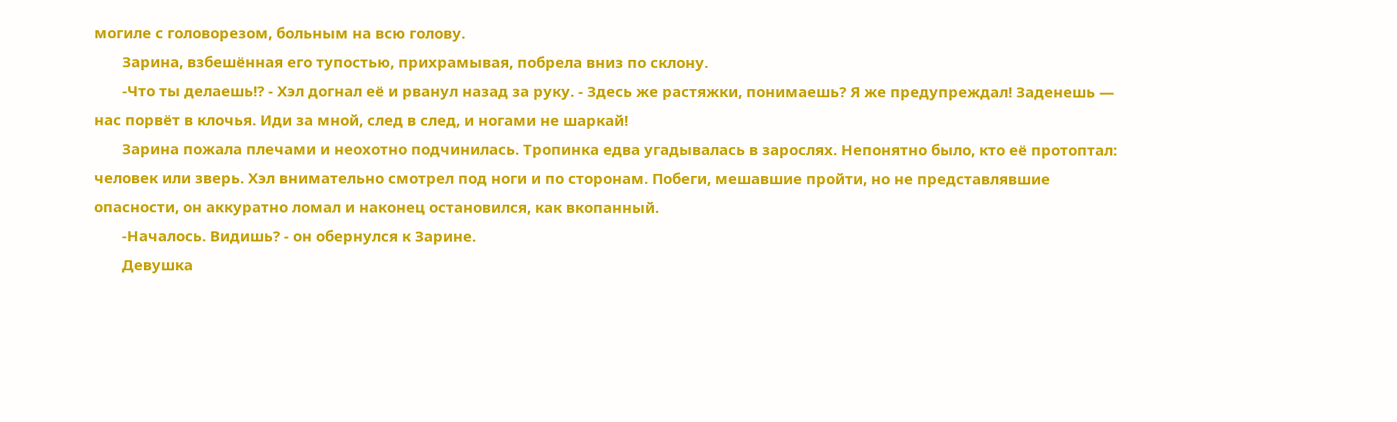могиле с головорезом, больным на всю голову.
       Зарина, взбешённая его тупостью, прихрамывая, побрела вниз по склону.
       -Что ты делаешь!? - Хэл догнал её и рванул назад за руку. - Здесь же растяжки, понимаешь? Я же предупреждал! Заденешь — нас порвёт в клочья. Иди за мной, след в след, и ногами не шаркай!
       Зарина пожала плечами и неохотно подчинилась. Тропинка едва угадывалась в зарослях. Непонятно было, кто её протоптал: человек или зверь. Хэл внимательно смотрел под ноги и по сторонам. Побеги, мешавшие пройти, но не представлявшие опасности, он аккуратно ломал и наконец остановился, как вкопанный.
       -Началось. Видишь? - он обернулся к Зарине.
       Девушка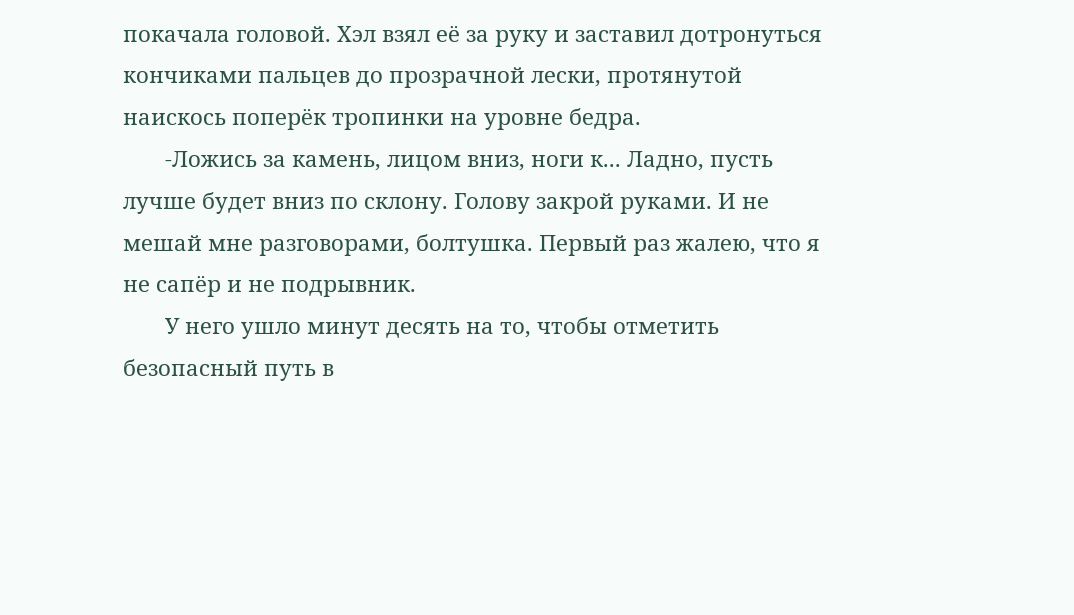покачала головой. Хэл взял её за руку и заставил дотронуться кончиками пальцев до прозрачной лески, протянутой наискось поперёк тропинки на уровне бедра.
       -Ложись за камень, лицом вниз, ноги к... Ладно, пусть лучше будет вниз по склону. Голову закрой руками. И не мешай мне разговорами, болтушка. Первый раз жалею, что я не сапёр и не подрывник.
       У него ушло минут десять на то, чтобы отметить безопасный путь в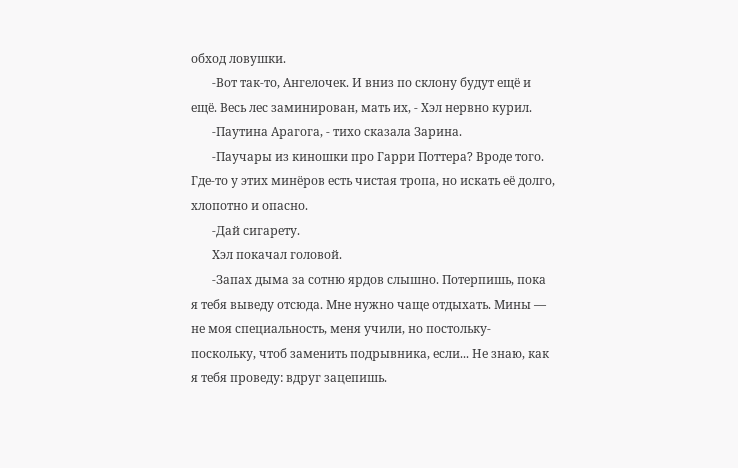обход ловушки.
       -Вот так-то, Ангелочек. И вниз по склону будут ещё и ещё. Весь лес заминирован, мать их, - Хэл нервно курил.
       -Паутина Арагога, - тихо сказала Зарина.
       -Паучары из киношки про Гарри Поттера? Вроде того. Где-то у этих минёров есть чистая тропа, но искать её долго, хлопотно и опасно.
       -Дай сигарету.
       Хэл покачал головой.
       -Запах дыма за сотню ярдов слышно. Потерпишь, пока я тебя выведу отсюда. Мне нужно чаще отдыхать. Мины — не моя специальность, меня учили, но постольку-поскольку, чтоб заменить подрывника, если... Не знаю, как я тебя проведу: вдруг зацепишь.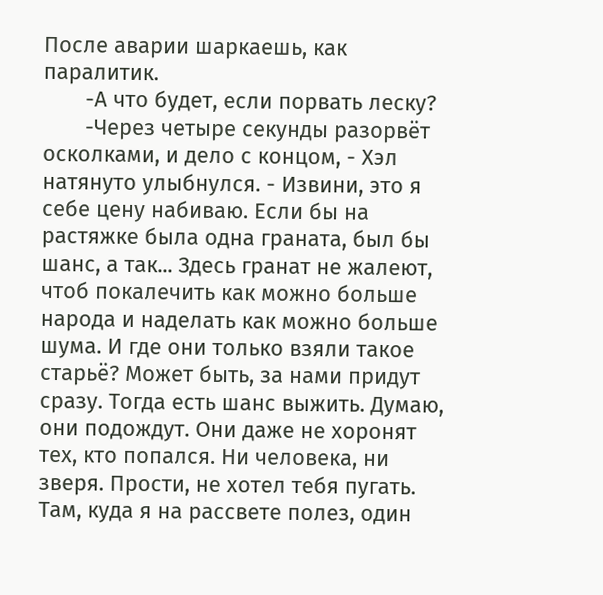После аварии шаркаешь, как паралитик.
       -А что будет, если порвать леску?
       -Через четыре секунды разорвёт осколками, и дело с концом, - Хэл натянуто улыбнулся. - Извини, это я себе цену набиваю. Если бы на растяжке была одна граната, был бы шанс, а так... Здесь гранат не жалеют, чтоб покалечить как можно больше народа и наделать как можно больше шума. И где они только взяли такое старьё? Может быть, за нами придут сразу. Тогда есть шанс выжить. Думаю, они подождут. Они даже не хоронят тех, кто попался. Ни человека, ни зверя. Прости, не хотел тебя пугать. Там, куда я на рассвете полез, один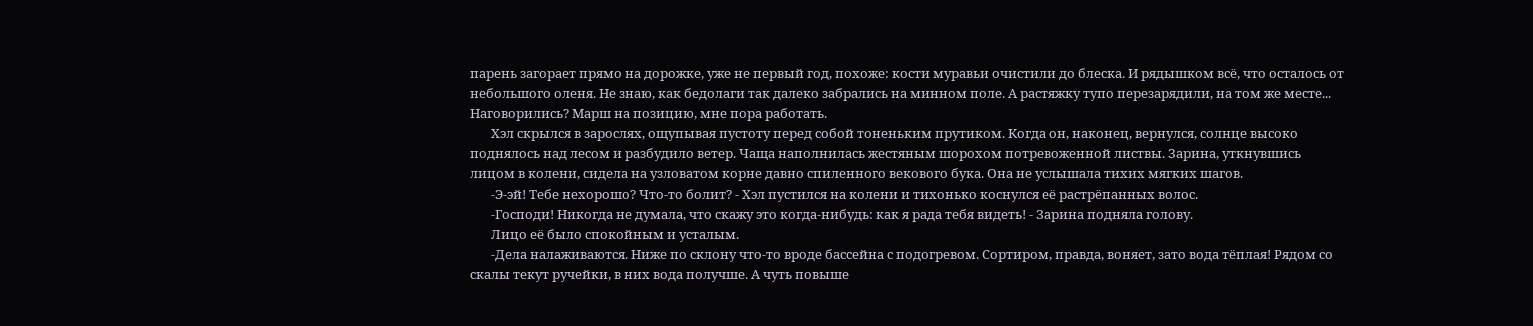парень загорает прямо на дорожке, уже не первый год, похоже: кости муравьи очистили до блеска. И рядышком всё, что осталось от небольшого оленя. Не знаю, как бедолаги так далеко забрались на минном поле. А растяжку тупо перезарядили, на том же месте... Наговорились? Марш на позицию, мне пора работать.
       Хэл скрылся в зарослях, ощупывая пустоту перед собой тоненьким прутиком. Когда он, наконец, вернулся, солнце высоко поднялось над лесом и разбудило ветер. Чаща наполнилась жестяным шорохом потревоженной листвы. Зарина, уткнувшись лицом в колени, сидела на узловатом корне давно спиленного векового бука. Она не услышала тихих мягких шагов.
       -Э-эй! Тебе нехорошо? Что-то болит? - Хэл пустился на колени и тихонько коснулся её растрёпанных волос.
       -Господи! Никогда не думала, что скажу это когда-нибудь: как я рада тебя видеть! - Зарина подняла голову.
       Лицо её было спокойным и усталым.
       -Дела налаживаются. Ниже по склону что-то вроде бассейна с подогревом. Сортиром, правда, воняет, зато вода тёплая! Рядом со скалы текут ручейки, в них вода получше. А чуть повыше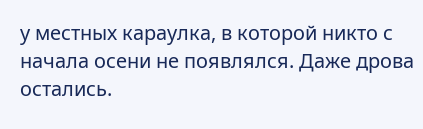у местных караулка, в которой никто с начала осени не появлялся. Даже дрова остались.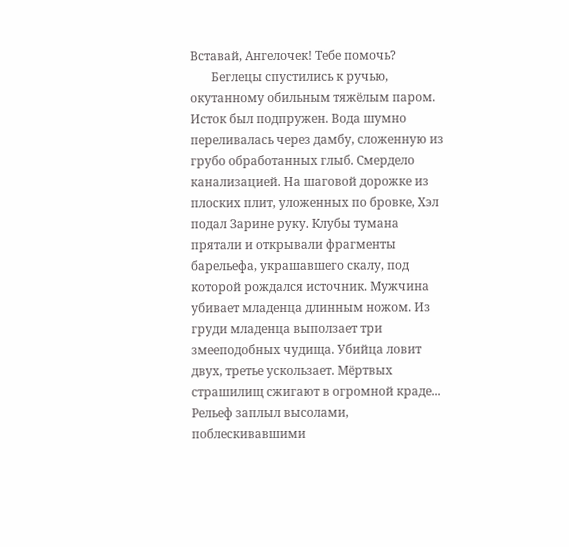Вставай, Ангелочек! Тебе помочь?
       Беглецы спустились к ручью, окутанному обильным тяжёлым паром. Исток был подпружен. Вода шумно переливалась через дамбу, сложенную из грубо обработанных глыб. Смердело канализацией. На шаговой дорожке из плоских плит, уложенных по бровке, Хэл подал Зарине руку. Клубы тумана прятали и открывали фрагменты барельефа, украшавшего скалу, под которой рождался источник. Мужчина убивает младенца длинным ножом. Из груди младенца выползает три змееподобных чудища. Убийца ловит двух, третье ускользает. Мёртвых страшилищ сжигают в огромной краде... Рельеф заплыл высолами, поблескивавшими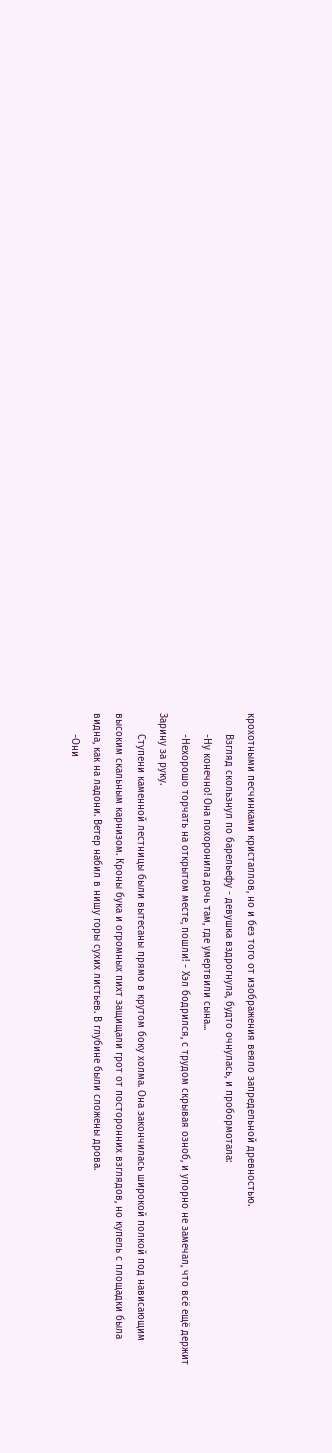крохотными песчинками кристаллов, но и без того от изображения веяло запредельной древностью.
       Взгляд скользнул по барельефу - девушка вздрогнула, будто очнулась, и пробормотала:
       -Ну конечно! Она похоронила дочь там, где умертвили сына...
       -Нехорошо торчать на открытом месте, пошли! - Хэл бодрился, с трудом скрывая озноб, и упорно не замечал, что всё ещё держит Зарину за руку.
       Ступени каменной лестницы были вытесаны прямо в крутом боку холма. Она закончилась широкой полкой под нависающим высоким скальным карнизом. Кроны бука и огромных пихт защищали грот от посторонних взглядов, но купель с площадки была видна, как на ладони. Ветер набил в нишу горы сухих листьев. В глубине были сложены дрова.
       -Они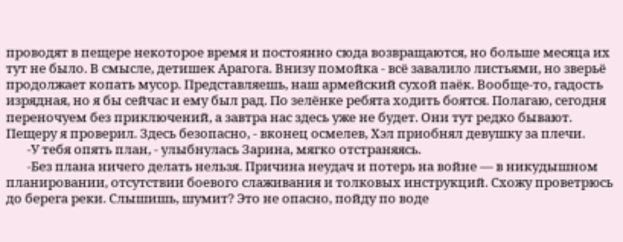проводят в пещере некоторое время и постоянно сюда возвращаются, но больше месяца их тут не было. В смысле, детишек Арагога. Внизу помойка - всё завалило листьями, но зверьё продолжает копать мусор. Представляешь, наш армейский сухой паёк. Вообще-то, гадость изрядная, но я бы сейчас и ему был рад. По зелёнке ребята ходить боятся. Полагаю, сегодня переночуем без приключений, а завтра нас здесь уже не будет. Они тут редко бывают. Пещеру я проверил. Здесь безопасно, - вконец осмелев, Хэл приобнял девушку за плечи.
       -У тебя опять план, - улыбнулась Зарина, мягко отстраняясь.
       -Без плана ничего делать нельзя. Причина неудач и потерь на войне — в никудышном планировании, отсутствии боевого слаживания и толковых инструкций. Схожу проветрюсь до берега реки. Слышишь, шумит? Это не опасно, пойду по воде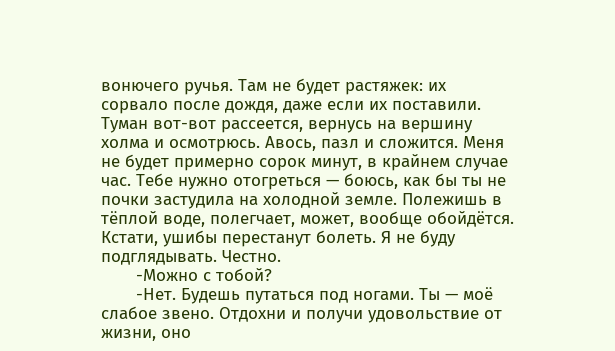вонючего ручья. Там не будет растяжек: их сорвало после дождя, даже если их поставили. Туман вот-вот рассеется, вернусь на вершину холма и осмотрюсь. Авось, пазл и сложится. Меня не будет примерно сорок минут, в крайнем случае час. Тебе нужно отогреться — боюсь, как бы ты не почки застудила на холодной земле. Полежишь в тёплой воде, полегчает, может, вообще обойдётся. Кстати, ушибы перестанут болеть. Я не буду подглядывать. Честно.
       -Можно с тобой?
       -Нет. Будешь путаться под ногами. Ты — моё слабое звено. Отдохни и получи удовольствие от жизни, оно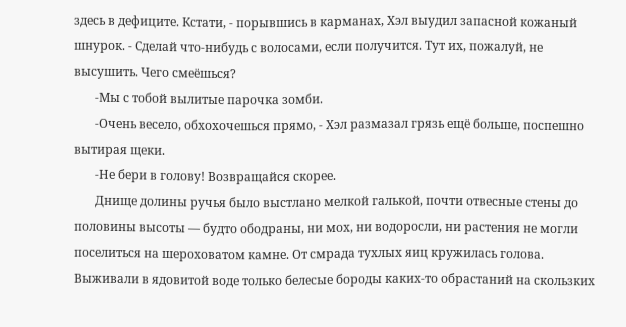здесь в дефиците. Кстати, - порывшись в карманах, Хэл выудил запасной кожаный шнурок. - Сделай что-нибудь с волосами, если получится. Тут их, пожалуй, не высушить. Чего смеёшься?
       -Мы с тобой вылитые парочка зомби.
       -Очень весело, обхохочешься прямо, - Хэл размазал грязь ещё больше, поспешно вытирая щеки.
       -Не бери в голову! Возвращайся скорее.
       Днище долины ручья было выстлано мелкой галькой, почти отвесные стены до половины высоты — будто ободраны, ни мох, ни водоросли, ни растения не могли поселиться на шероховатом камне. От смрада тухлых яиц кружилась голова. Выживали в ядовитой воде только белесые бороды каких-то обрастаний на скользких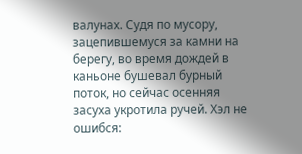валунах. Судя по мусору, зацепившемуся за камни на берегу, во время дождей в каньоне бушевал бурный поток, но сейчас осенняя засуха укротила ручей. Хэл не ошибся: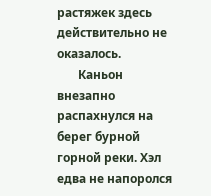растяжек здесь действительно не оказалось.
       Каньон внезапно распахнулся на берег бурной горной реки. Хэл едва не напоролся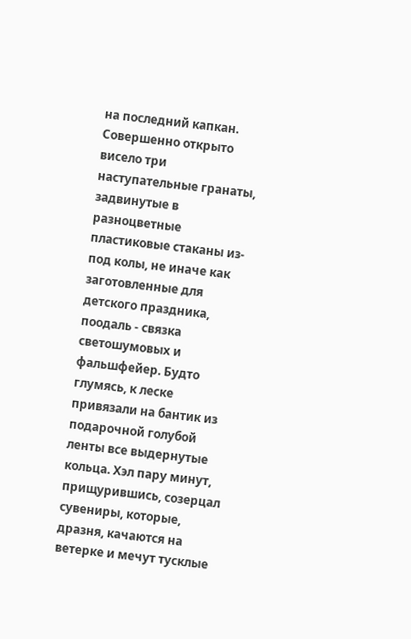на последний капкан. Совершенно открыто висело три наступательные гранаты, задвинутые в разноцветные пластиковые стаканы из-под колы, не иначе как заготовленные для детского праздника, поодаль - связка светошумовых и фальшфейер. Будто глумясь, к леске привязали на бантик из подарочной голубой ленты все выдернутые кольца. Хэл пару минут, прищурившись, созерцал сувениры, которые, дразня, качаются на ветерке и мечут тусклые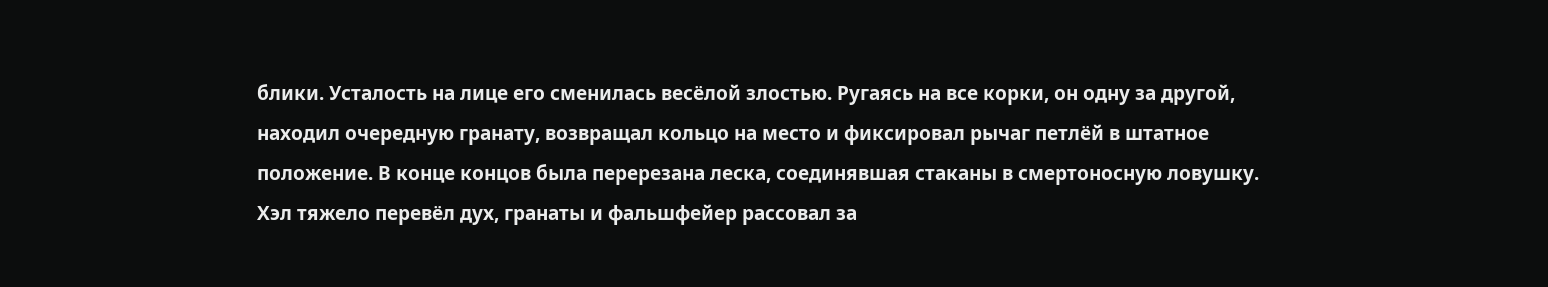блики. Усталость на лице его сменилась весёлой злостью. Ругаясь на все корки, он одну за другой, находил очередную гранату, возвращал кольцо на место и фиксировал рычаг петлёй в штатное положение. В конце концов была перерезана леска, соединявшая стаканы в смертоносную ловушку. Хэл тяжело перевёл дух, гранаты и фальшфейер рассовал за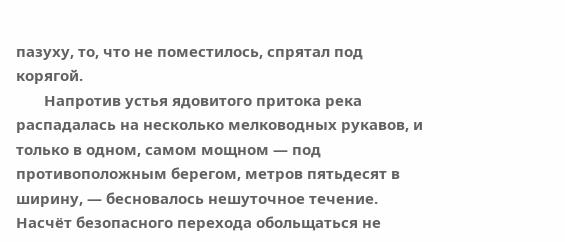пазуху, то, что не поместилось, спрятал под корягой.
       Напротив устья ядовитого притока река распадалась на несколько мелководных рукавов, и только в одном, самом мощном — под противоположным берегом, метров пятьдесят в ширину, — бесновалось нешуточное течение. Насчёт безопасного перехода обольщаться не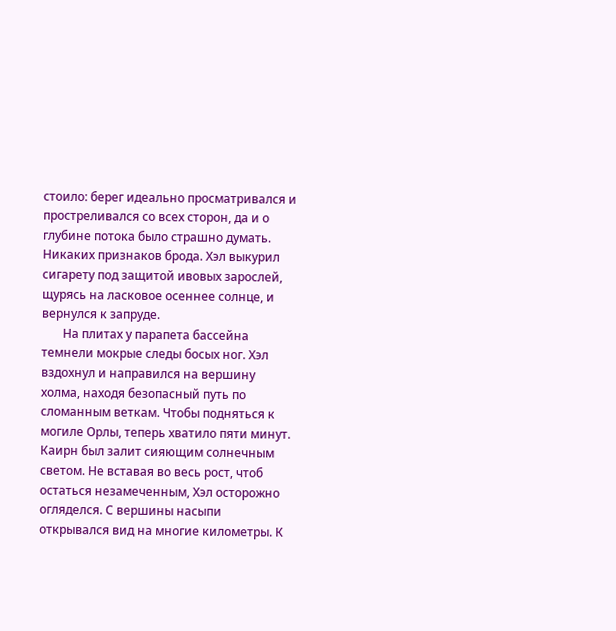стоило: берег идеально просматривался и простреливался со всех сторон, да и о глубине потока было страшно думать. Никаких признаков брода. Хэл выкурил сигарету под защитой ивовых зарослей, щурясь на ласковое осеннее солнце, и вернулся к запруде.
       На плитах у парапета бассейна темнели мокрые следы босых ног. Хэл вздохнул и направился на вершину холма, находя безопасный путь по сломанным веткам. Чтобы подняться к могиле Орлы, теперь хватило пяти минут. Каирн был залит сияющим солнечным светом. Не вставая во весь рост, чтоб остаться незамеченным, Хэл осторожно огляделся. С вершины насыпи открывался вид на многие километры. К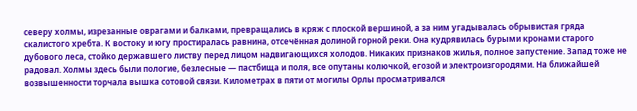северу холмы, изрезанные оврагами и балками, превращались в кряж с плоской вершиной, а за ним угадывалась обрывистая гряда скалистого хребта. К востоку и югу простиралась равнина, отсечённая долиной горной реки. Она кудрявилась бурыми кронами старого дубового леса, стойко державшего листву перед лицом надвигающихся холодов. Никаких признаков жилья, полное запустение. Запад тоже не радовал. Холмы здесь были пологие, безлесные — пастбища и поля, все опутаны колючкой, егозой и электроизгородями. На ближайшей возвышенности торчала вышка сотовой связи. Километрах в пяти от могилы Орлы просматривался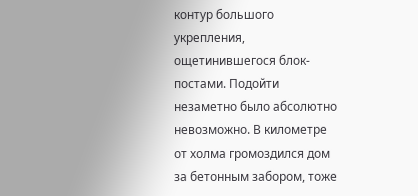контур большого укрепления, ощетинившегося блок-постами. Подойти незаметно было абсолютно невозможно. В километре от холма громоздился дом за бетонным забором, тоже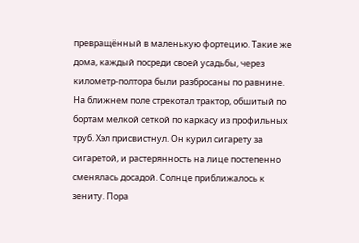превращённый в маленькую фортецию. Такие же дома, каждый посреди своей усадьбы, через километр-полтора были разбросаны по равнине. На ближнем поле стрекотал трактор, обшитый по бортам мелкой сеткой по каркасу из профильных труб. Хэл присвистнул. Он курил сигарету за сигаретой, и растерянность на лице постепенно сменялась досадой. Солнце приближалось к зениту. Пора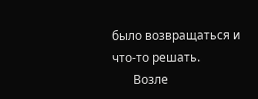было возвращаться и что-то решать.
       Возле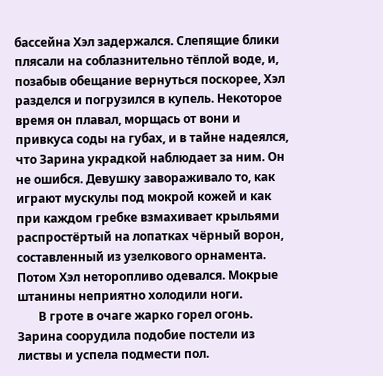бассейна Хэл задержался. Слепящие блики плясали на соблазнительно тёплой воде, и, позабыв обещание вернуться поскорее, Хэл разделся и погрузился в купель. Некоторое время он плавал, морщась от вони и привкуса соды на губах, и в тайне надеялся, что Зарина украдкой наблюдает за ним. Он не ошибся. Девушку завораживало то, как играют мускулы под мокрой кожей и как при каждом гребке взмахивает крыльями распростёртый на лопатках чёрный ворон, составленный из узелкового орнамента. Потом Хэл неторопливо одевался. Мокрые штанины неприятно холодили ноги.
       В гроте в очаге жарко горел огонь. Зарина соорудила подобие постели из листвы и успела подмести пол.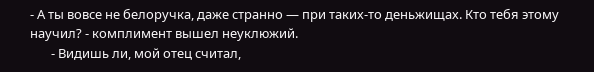- А ты вовсе не белоручка, даже странно — при таких-то деньжищах. Кто тебя этому научил? - комплимент вышел неуклюжий.
       - Видишь ли, мой отец считал,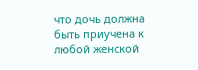что дочь должна быть приучена к любой женской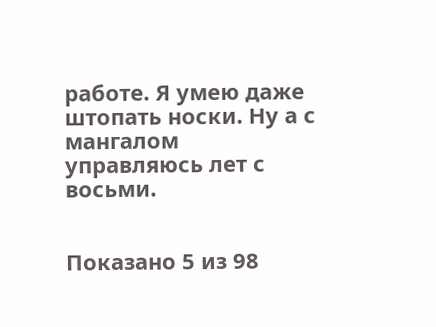работе. Я умею даже штопать носки. Ну а с мангалом управляюсь лет с восьми.


Показано 5 из 98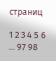страниц

1 2 3 4 5 6 ... 97 98